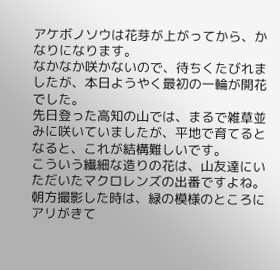アケボノソウは花芽が上がってから、かなりになります。
なかなか咲かないので、待ちくたびれましたが、本日ようやく最初の一輪が開花でした。
先日登った高知の山では、まるで雑草並みに咲いていましたが、平地で育てるとなると、これが結構難しいです。
こういう繊細な造りの花は、山友達にいただいたマクロレンズの出番ですよね。
朝方撮影した時は、緑の模様のところにアリがきて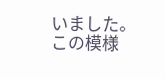いました。
この模様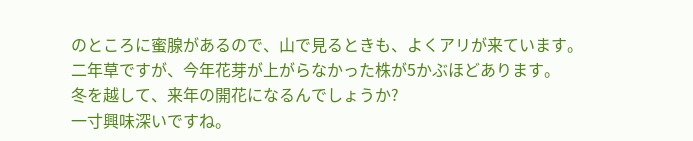のところに蜜腺があるので、山で見るときも、よくアリが来ています。
二年草ですが、今年花芽が上がらなかった株が5かぶほどあります。
冬を越して、来年の開花になるんでしょうか?
一寸興味深いですね。